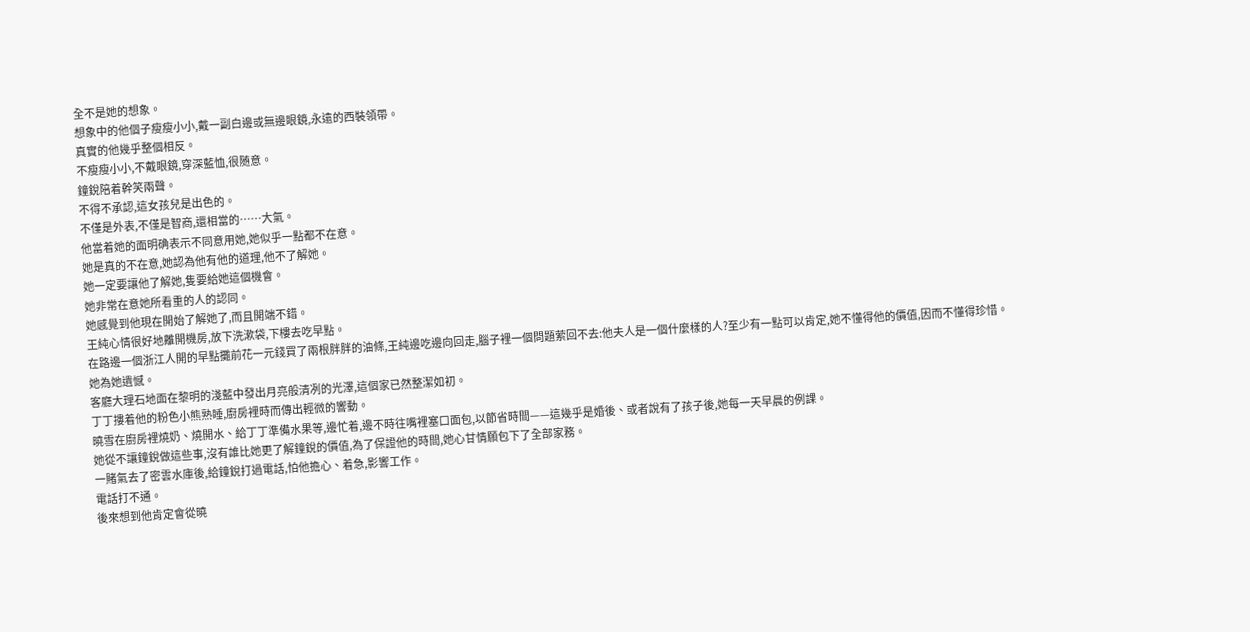全不是她的想象。
想象中的他個子瘦瘦小小,戴一副白邊或無邊眼鏡,永遠的西裝領帶。
真實的他幾乎整個相反。
不瘦瘦小小,不戴眼鏡,穿深藍恤,很随意。
鐘銳陪着幹笑兩聲。
不得不承認,這女孩兒是出色的。
不僅是外表,不僅是智商,還相當的……大氣。
他當着她的面明确表示不同意用她,她似乎一點都不在意。
她是真的不在意,她認為他有他的道理,他不了解她。
她一定要讓他了解她,隻要給她這個機會。
她非常在意她所看重的人的認同。
她感覺到他現在開始了解她了,而且開端不錯。
王純心情很好地離開機房,放下洗漱袋,下樓去吃早點。
在路邊一個浙江人開的早點攤前花一元錢買了兩根胖胖的油條,王純邊吃邊向回走,腦子裡一個問題萦回不去:他夫人是一個什麼樣的人?至少有一點可以肯定,她不懂得他的價值,因而不懂得珍惜。
她為她遺憾。
客廳大理石地面在黎明的淺藍中發出月亮般清冽的光澤,這個家已然整潔如初。
丁丁摟着他的粉色小熊熟睡,廚房裡時而傳出輕微的響動。
曉雪在廚房裡燒奶、燒開水、給丁丁準備水果等,邊忙着,邊不時往嘴裡塞口面包,以節省時間——這幾乎是婚後、或者說有了孩子後,她每一天早晨的例課。
她從不讓鐘銳做這些事,沒有誰比她更了解鐘銳的價值,為了保證他的時間,她心甘情願包下了全部家務。
一賭氣去了密雲水庫後,給鐘銳打過電話,怕他擔心、着急,影響工作。
電話打不通。
後來想到他肯定會從曉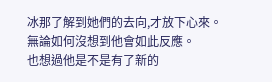冰那了解到她們的去向,才放下心來。
無論如何沒想到他會如此反應。
也想過他是不是有了新的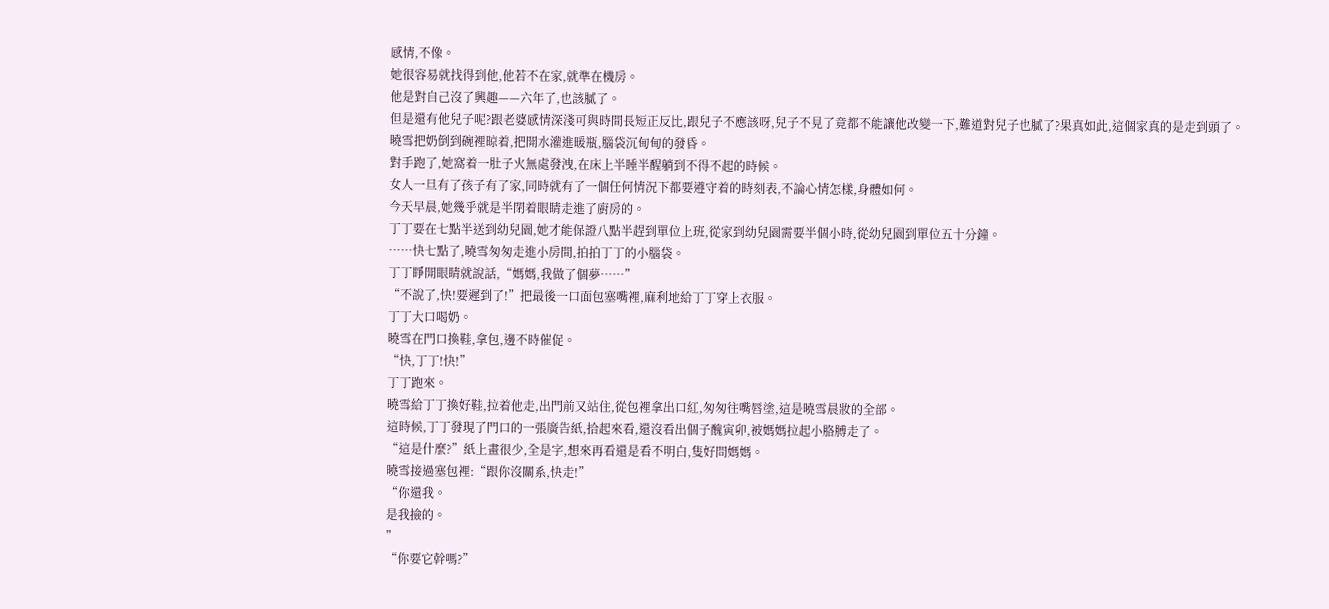感情,不像。
她很容易就找得到他,他若不在家,就準在機房。
他是對自己沒了興趣——六年了,也該膩了。
但是還有他兒子呢?跟老婆感情深淺可與時間長短正反比,跟兒子不應該呀,兒子不見了竟都不能讓他改變一下,難道對兒子也膩了?果真如此,這個家真的是走到頭了。
曉雪把奶倒到碗裡晾着,把開水灌進暖瓶,腦袋沉甸甸的發昏。
對手跑了,她窩着一肚子火無處發洩,在床上半睡半醒躺到不得不起的時候。
女人一旦有了孩子有了家,同時就有了一個任何情況下都要遵守着的時刻表,不論心情怎樣,身體如何。
今天早晨,她幾乎就是半閉着眼睛走進了廚房的。
丁丁要在七點半送到幼兒園,她才能保證八點半趕到單位上班,從家到幼兒園需要半個小時,從幼兒園到單位五十分鐘。
……快七點了,曉雪匆匆走進小房間,拍拍丁丁的小腦袋。
丁丁睜開眼睛就說話,“媽媽,我做了個夢……”
“不說了,快!要遲到了!”把最後一口面包塞嘴裡,麻利地給丁丁穿上衣服。
丁丁大口喝奶。
曉雪在門口換鞋,拿包,邊不時催促。
“快,丁丁!快!”
丁丁跑來。
曉雪給丁丁換好鞋,拉着他走,出門前又站住,從包裡拿出口紅,匆匆往嘴唇塗,這是曉雪晨妝的全部。
這時候,丁丁發現了門口的一張廣告紙,拾起來看,還沒看出個子醜寅卯,被媽媽拉起小胳膊走了。
“這是什麼?”紙上畫很少,全是字,想來再看還是看不明白,隻好問媽媽。
曉雪接過塞包裡:“跟你沒關系,快走!”
“你還我。
是我撿的。
”
“你要它幹嗎?”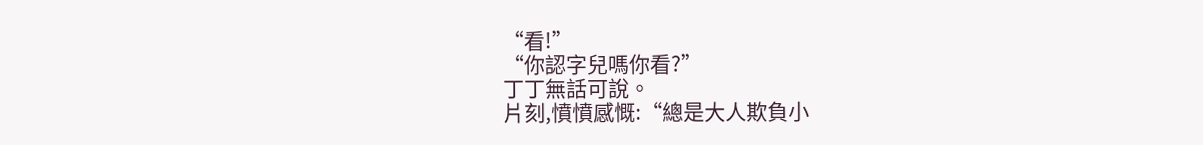“看!”
“你認字兒嗎你看?”
丁丁無話可說。
片刻,憤憤感慨:“總是大人欺負小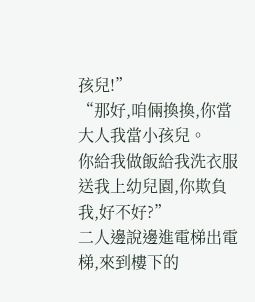孩兒!”
“那好,咱倆換換,你當大人我當小孩兒。
你給我做飯給我洗衣服送我上幼兒園,你欺負我,好不好?”
二人邊說邊進電梯出電梯,來到樓下的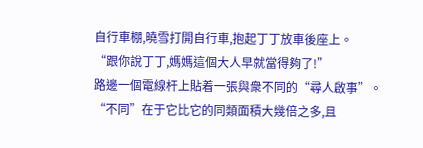自行車棚,曉雪打開自行車,抱起丁丁放車後座上。
“跟你說丁丁,媽媽這個大人早就當得夠了!”
路邊一個電線杆上貼着一張與衆不同的“尋人啟事”。
“不同”在于它比它的同類面積大幾倍之多,且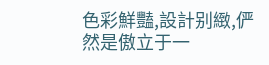色彩鮮豔,設計别緻,俨然是傲立于一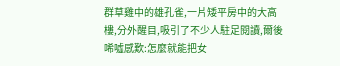群草雞中的雄孔雀,一片矮平房中的大高樓,分外醒目,吸引了不少人駐足閱讀,爾後唏噓感歎:怎麼就能把女